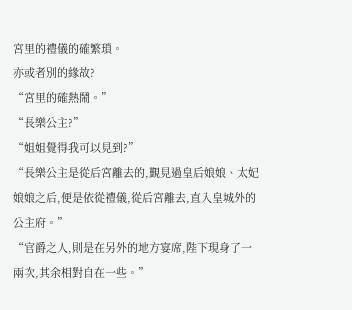宮里的禮儀的確繁瑣。
亦或者別的緣故?
“宮里的確熱鬧。”
“長樂公主?”
“姐姐覺得我可以見到?”
“長樂公主是從后宮離去的,覲見過皇后娘娘、太妃娘娘之后,便是依從禮儀,從后宮離去,直入皇城外的公主府。”
“官爵之人,則是在另外的地方宴席,陛下現身了一兩次,其余相對自在一些。”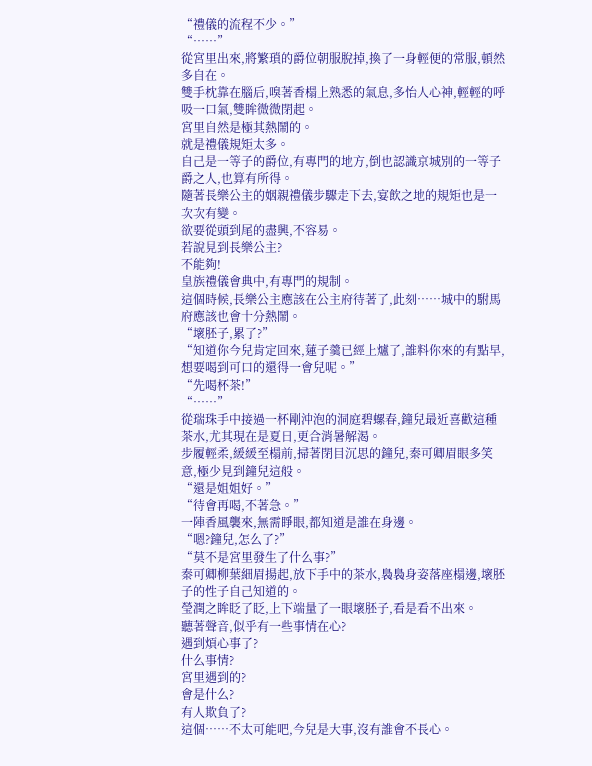“禮儀的流程不少。”
“……”
從宮里出來,將繁瑣的爵位朝服脫掉,換了一身輕便的常服,頓然多自在。
雙手枕靠在腦后,嗅著香榻上熟悉的氣息,多怡人心神,輕輕的呼吸一口氣,雙眸微微閉起。
宮里自然是極其熱鬧的。
就是禮儀規矩太多。
自己是一等子的爵位,有專門的地方,倒也認識京城別的一等子爵之人,也算有所得。
隨著長樂公主的姻親禮儀步驟走下去,宴飲之地的規矩也是一次次有變。
欲要從頭到尾的盡興,不容易。
若說見到長樂公主?
不能夠!
皇族禮儀會典中,有專門的規制。
這個時候,長樂公主應該在公主府待著了,此刻……城中的駙馬府應該也會十分熱鬧。
“壞胚子,累了?”
“知道你今兒肯定回來,蓮子羹已經上爐了,誰料你來的有點早,想要喝到可口的還得一會兒呢。”
“先喝杯茶!”
“……”
從瑞珠手中接過一杯剛沖泡的洞庭碧螺春,鐘兒最近喜歡這種茶水,尤其現在是夏日,更合消暑解渴。
步履輕柔,緩緩至榻前,掃著閉目沉思的鐘兒,秦可卿眉眼多笑意,極少見到鐘兒這般。
“還是姐姐好。”
“待會再喝,不著急。”
一陣香風襲來,無需睜眼,都知道是誰在身邊。
“嗯?鐘兒,怎么了?”
“莫不是宮里發生了什么事?”
秦可卿柳葉細眉揚起,放下手中的茶水,裊裊身姿落座榻邊,壞胚子的性子自己知道的。
瑩潤之眸眨了眨,上下端量了一眼壞胚子,看是看不出來。
聽著聲音,似乎有一些事情在心?
遇到煩心事了?
什么事情?
宮里遇到的?
會是什么?
有人欺負了?
這個……不太可能吧,今兒是大事,沒有誰會不長心。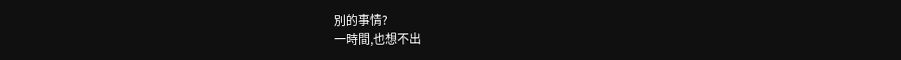別的事情?
一時間,也想不出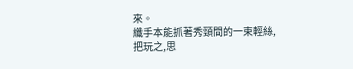來。
纖手本能抓著秀頸間的一束輕絲,把玩之,思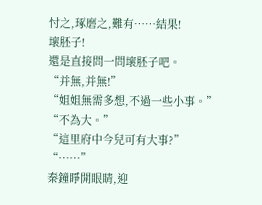忖之,琢磨之,難有……結果!
壞胚子!
還是直接問一問壞胚子吧。
“并無,并無!”
“姐姐無需多想,不過一些小事。”
“不為大。”
“這里府中今兒可有大事?”
“……”
秦鐘睜開眼睛,迎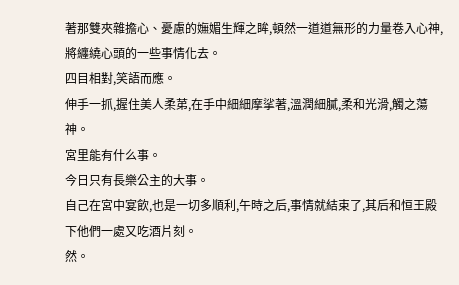著那雙夾雜擔心、憂慮的嫵媚生輝之眸,頓然一道道無形的力量卷入心神,將纏繞心頭的一些事情化去。
四目相對,笑語而應。
伸手一抓,握住美人柔苐,在手中細細摩挲著,溫潤細膩,柔和光滑,觸之蕩神。
宮里能有什么事。
今日只有長樂公主的大事。
自己在宮中宴飲,也是一切多順利,午時之后,事情就結束了,其后和恒王殿下他們一處又吃酒片刻。
然。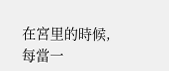在宮里的時候,每當一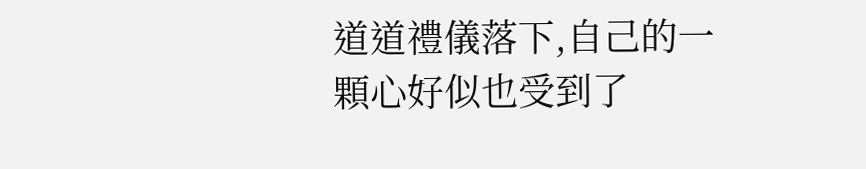道道禮儀落下,自己的一顆心好似也受到了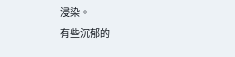浸染。
有些沉郁的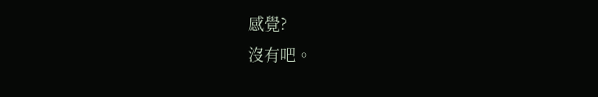感覺?
沒有吧。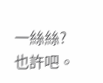一絲絲?
也許吧。